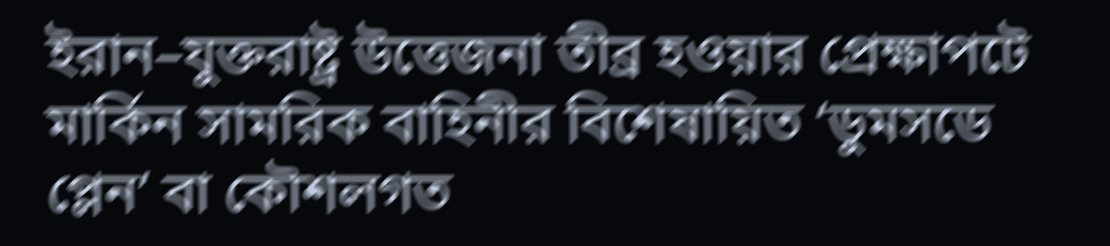ইরান–যুক্তরাষ্ট্র উত্তেজনা তীব্র হওয়ার প্রেক্ষাপটে মার্কিন সামরিক বাহিনীর বিশেষায়িত ‘ডুমসডে প্লেন’ বা কৌশলগত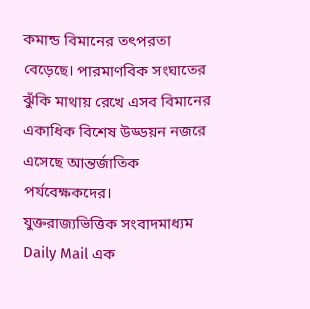কমান্ড বিমানের তৎপরতা বেড়েছে। পারমাণবিক সংঘাতের ঝুঁকি মাথায় রেখে এসব বিমানের একাধিক বিশেষ উড্ডয়ন নজরে এসেছে আন্তর্জাতিক পর্যবেক্ষকদের।
যুক্তরাজ্যভিত্তিক সংবাদমাধ্যম Daily Mail এক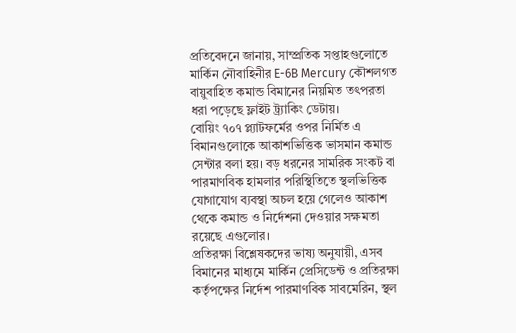প্রতিবেদনে জানায়, সাম্প্রতিক সপ্তাহগুলোতে মার্কিন নৌবাহিনীর E-6B Mercury কৌশলগত বায়ুবাহিত কমান্ড বিমানের নিয়মিত তৎপরতা ধরা পড়েছে ফ্লাইট ট্র্যাকিং ডেটায়।
বোয়িং ৭০৭ প্ল্যাটফর্মের ওপর নির্মিত এ বিমানগুলোকে আকাশভিত্তিক ভাসমান কমান্ড সেন্টার বলা হয়। বড় ধরনের সামরিক সংকট বা পারমাণবিক হামলার পরিস্থিতিতে স্থলভিত্তিক যোগাযোগ ব্যবস্থা অচল হয়ে গেলেও আকাশ থেকে কমান্ড ও নির্দেশনা দেওয়ার সক্ষমতা রয়েছে এগুলোর।
প্রতিরক্ষা বিশ্লেষকদের ভাষ্য অনুযায়ী, এসব বিমানের মাধ্যমে মার্কিন প্রেসিডেন্ট ও প্রতিরক্ষা কর্তৃপক্ষের নির্দেশ পারমাণবিক সাবমেরিন, স্থল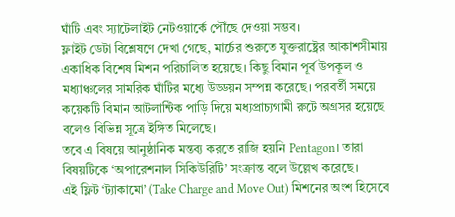ঘাঁটি এবং স্যাটেলাইট নেটওয়ার্কে পৌঁছে দেওয়া সম্ভব।
ফ্লাইট ডেটা বিশ্লেষণে দেখা গেছে, মার্চের শুরুতে যুক্তরাষ্ট্রের আকাশসীমায় একাধিক বিশেষ মিশন পরিচালিত হয়েছে। কিছু বিমান পূর্ব উপকূল ও মধ্যাঞ্চলের সামরিক ঘাঁটির মধ্যে উড্ডয়ন সম্পন্ন করেছে। পরবর্তী সময়ে কয়েকটি বিমান আটলান্টিক পাড়ি দিয়ে মধ্যপ্রাচ্যগামী রুটে অগ্রসর হয়েছে বলেও বিভিন্ন সূত্রে ইঙ্গিত মিলেছে।
তবে এ বিষয়ে আনুষ্ঠানিক মন্তব্য করতে রাজি হয়নি Pentagon। তারা বিষয়টিকে ‘অপারেশনাল সিকিউরিটি’ সংক্রান্ত বলে উল্লেখ করেছে।
এই ফ্লিট ‘ট্যাকামো’ (Take Charge and Move Out) মিশনের অংশ হিসেবে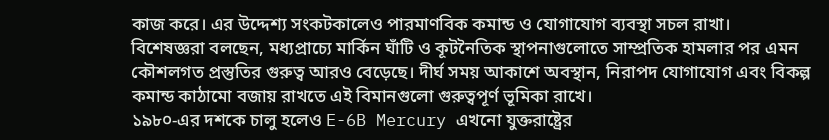কাজ করে। এর উদ্দেশ্য সংকটকালেও পারমাণবিক কমান্ড ও যোগাযোগ ব্যবস্থা সচল রাখা।
বিশেষজ্ঞরা বলছেন, মধ্যপ্রাচ্যে মার্কিন ঘাঁটি ও কূটনৈতিক স্থাপনাগুলোতে সাম্প্রতিক হামলার পর এমন কৌশলগত প্রস্তুতির গুরুত্ব আরও বেড়েছে। দীর্ঘ সময় আকাশে অবস্থান, নিরাপদ যোগাযোগ এবং বিকল্প কমান্ড কাঠামো বজায় রাখতে এই বিমানগুলো গুরুত্বপূর্ণ ভূমিকা রাখে।
১৯৮০-এর দশকে চালু হলেও E-6B Mercury এখনো যুক্তরাষ্ট্রের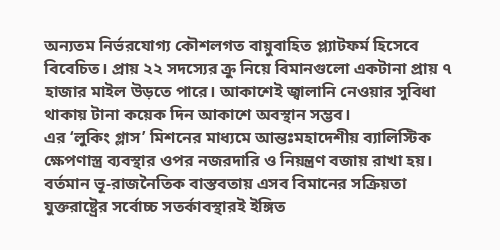অন্যতম নির্ভরযোগ্য কৌশলগত বায়ুবাহিত প্ল্যাটফর্ম হিসেবে বিবেচিত। প্রায় ২২ সদস্যের ক্রু নিয়ে বিমানগুলো একটানা প্রায় ৭ হাজার মাইল উড়তে পারে। আকাশেই জ্বালানি নেওয়ার সুবিধা থাকায় টানা কয়েক দিন আকাশে অবস্থান সম্ভব।
এর ‘লুকিং গ্লাস’ মিশনের মাধ্যমে আন্তঃমহাদেশীয় ব্যালিস্টিক ক্ষেপণাস্ত্র ব্যবস্থার ওপর নজরদারি ও নিয়ন্ত্রণ বজায় রাখা হয়। বর্তমান ভূ-রাজনৈতিক বাস্তবতায় এসব বিমানের সক্রিয়তা যুক্তরাষ্ট্রের সর্বোচ্চ সতর্কাবস্থারই ইঙ্গিত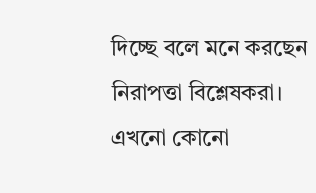দিচ্ছে বলে মনে করছেন নিরাপত্তা বিশ্লেষকরা।
এখনো কোনো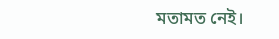মতামত নেই।